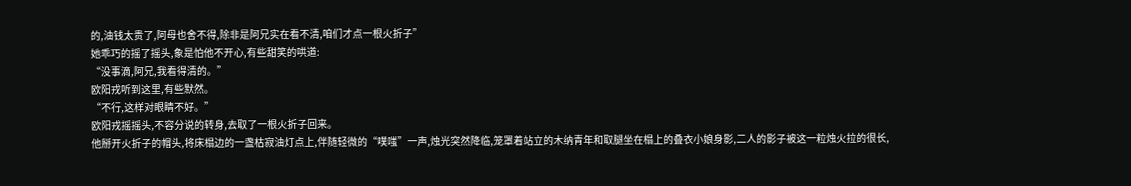的,油钱太贵了,阿母也舍不得,除非是阿兄实在看不清,咱们才点一根火折子”
她乖巧的摇了摇头,象是怕他不开心,有些甜笑的哄道:
“没事滴,阿兄,我看得清的。”
欧阳戎听到这里,有些默然。
“不行,这样对眼睛不好。”
欧阳戎摇摇头,不容分说的转身,去取了一根火折子回来。
他掰开火折子的帽头,将床榻边的一盏枯寂油灯点上,伴随轻微的“噗嗤”一声,烛光突然降临,笼罩着站立的木纳青年和取腿坐在榻上的叠衣小娘身影,二人的影子被这一粒烛火拉的很长,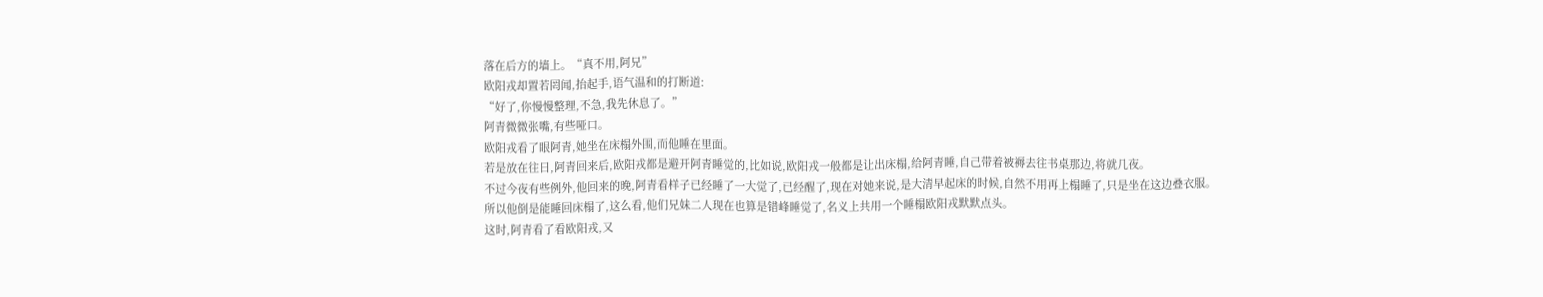落在后方的墙上。“真不用,阿兄”
欧阳戎却置若罔闻,抬起手,语气温和的打断道:
“好了,你慢慢整理,不急,我先休息了。”
阿青微微张嘴,有些哑口。
欧阳戎看了眼阿青,她坐在床榻外围,而他睡在里面。
若是放在往日,阿青回来后,欧阳戎都是避开阿青睡觉的,比如说,欧阳戎一般都是让出床榻,给阿青睡,自己带着被褥去往书桌那边,将就几夜。
不过今夜有些例外,他回来的晚,阿青看样子已经睡了一大觉了,已经醒了,现在对她来说,是大清早起床的时候,自然不用再上榻睡了,只是坐在这边叠衣服。
所以他倒是能睡回床榻了,这么看,他们兄妹二人现在也算是错峰睡觉了,名义上共用一个睡榻欧阳戎默默点头。
这时,阿青看了看欧阳戎,又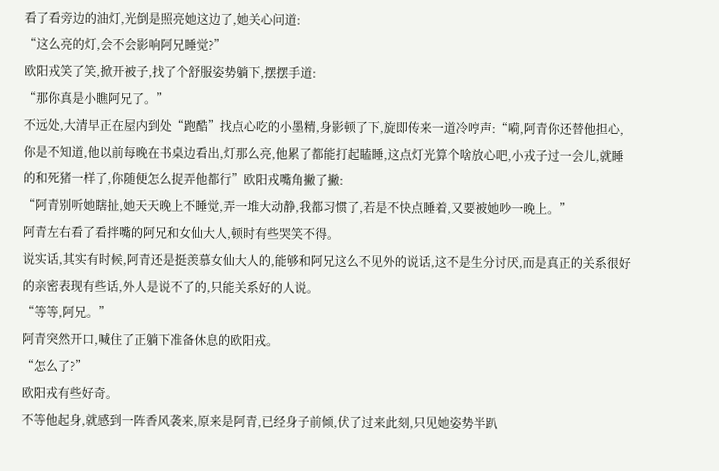看了看旁边的油灯,光倒是照亮她这边了,她关心问道:
“这么亮的灯,会不会影响阿兄睡觉?”
欧阳戎笑了笑,掀开被子,找了个舒服姿势躺下,摆摆手道:
“那你真是小瞧阿兄了。”
不远处,大清早正在屋内到处“跑酷”找点心吃的小墨精,身影顿了下,旋即传来一道冷哼声:“嗬,阿青你还替他担心,你是不知道,他以前每晚在书桌边看出,灯那么亮,他累了都能打起瞌睡,这点灯光算个啥放心吧,小戎子过一会儿,就睡的和死猪一样了,你随便怎么捉弄他都行”欧阳戎嘴角撇了撇:
“阿青别听她瞎扯,她天天晚上不睡觉,弄一堆大动静,我都习惯了,若是不快点睡着,又要被她吵一晚上。”
阿青左右看了看拌嘴的阿兄和女仙大人,顿时有些哭笑不得。
说实话,其实有时候,阿青还是挺羡慕女仙大人的,能够和阿兄这么不见外的说话,这不是生分讨厌,而是真正的关系很好的亲密表现有些话,外人是说不了的,只能关系好的人说。
“等等,阿兄。”
阿青突然开口,喊住了正躺下准备休息的欧阳戎。
“怎么了?”
欧阳戎有些好奇。
不等他起身,就感到一阵香风袭来,原来是阿青,已经身子前倾,伏了过来此刻,只见她姿势半趴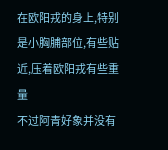在欧阳戎的身上,特别是小胸脯部位,有些贴近,压着欧阳戎有些重量
不过阿青好象并没有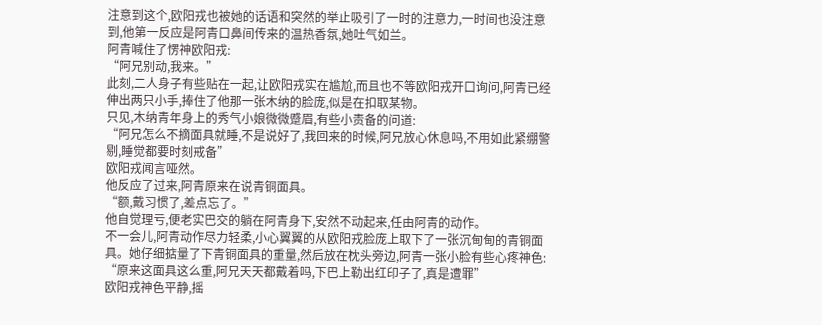注意到这个,欧阳戎也被她的话语和突然的举止吸引了一时的注意力,一时间也没注意到,他第一反应是阿青口鼻间传来的温热香氛,她吐气如兰。
阿青喊住了愣神欧阳戎:
“阿兄别动,我来。”
此刻,二人身子有些贴在一起,让欧阳戎实在尴尬,而且也不等欧阳戎开口询问,阿青已经伸出两只小手,捧住了他那一张木纳的脸庞,似是在扣取某物。
只见,木纳青年身上的秀气小娘微微蹙眉,有些小责备的问道:
“阿兄怎么不摘面具就睡,不是说好了,我回来的时候,阿兄放心休息吗,不用如此紧绷警剔,睡觉都要时刻戒备”
欧阳戎闻言哑然。
他反应了过来,阿青原来在说青铜面具。
“额,戴习惯了,差点忘了。”
他自觉理亏,便老实巴交的躺在阿青身下,安然不动起来,任由阿青的动作。
不一会儿,阿青动作尽力轻柔,小心翼翼的从欧阳戎脸庞上取下了一张沉甸甸的青铜面具。她仔细掂量了下青铜面具的重量,然后放在枕头旁边,阿青一张小脸有些心疼神色:
“原来这面具这么重,阿兄天天都戴着吗,下巴上勒出红印子了,真是遭罪”
欧阳戎神色平静,摇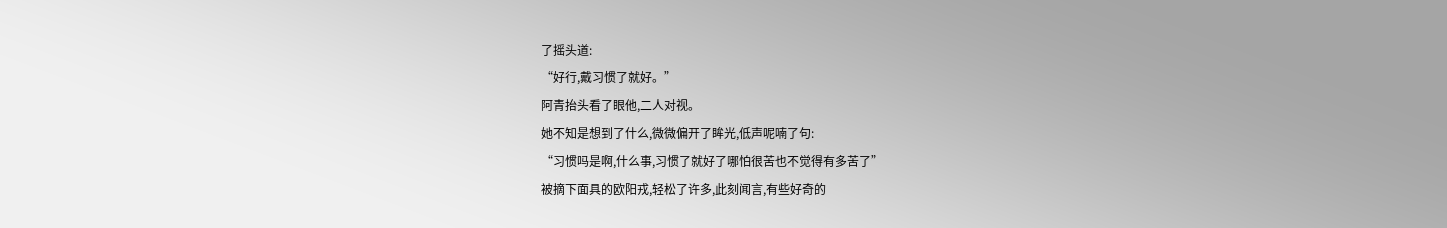了摇头道:
“好行,戴习惯了就好。”
阿青抬头看了眼他,二人对视。
她不知是想到了什么,微微偏开了眸光,低声呢喃了句:
“习惯吗是啊,什么事,习惯了就好了哪怕很苦也不觉得有多苦了”
被摘下面具的欧阳戎,轻松了许多,此刻闻言,有些好奇的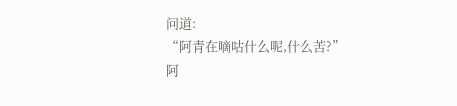问道:
“阿青在嘀咕什么呢,什么苦?”
阿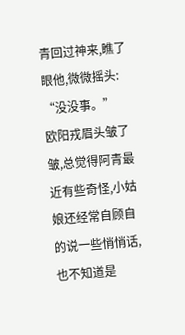青回过神来,瞧了眼他,微微摇头:
“没没事。”
欧阳戎眉头皱了皱,总觉得阿青最近有些奇怪,小姑娘还经常自顾自的说一些悄悄话,也不知道是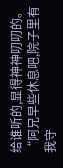给谁听的,显得神神叨叨的。
“阿兄早些休息吧,院子里有我守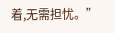着,无需担忧。”